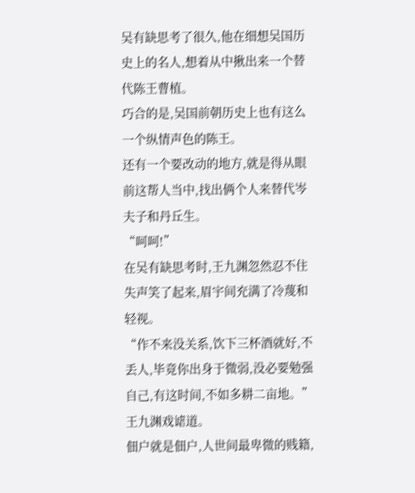吴有缺思考了很久,他在细想吴国历史上的名人,想着从中揪出来一个替代陈王曹植。
巧合的是,吴国前朝历史上也有这么一个纵情声色的陈王。
还有一个要改动的地方,就是得从眼前这帮人当中,找出俩个人来替代岑夫子和丹丘生。
“呵呵!”
在吴有缺思考时,王九渊忽然忍不住失声笑了起来,眉宇间充满了冷蔑和轻视。
“作不来没关系,饮下三杯酒就好,不丢人,毕竟你出身于微弱,没必要勉强自己,有这时间,不如多耕二亩地。”王九渊戏谑道。
佃户就是佃户,人世间最卑微的贱籍,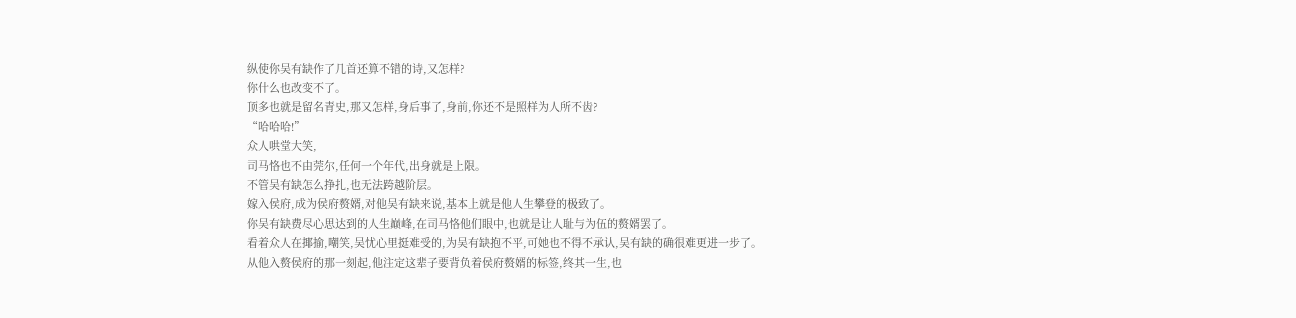纵使你吴有缺作了几首还算不错的诗,又怎样?
你什么也改变不了。
顶多也就是留名青史,那又怎样,身后事了,身前,你还不是照样为人所不齿?
“哈哈哈!”
众人哄堂大笑,
司马恪也不由莞尔,任何一个年代,出身就是上限。
不管吴有缺怎么挣扎,也无法跨越阶层。
嫁入侯府,成为侯府赘婿,对他吴有缺来说,基本上就是他人生攀登的极致了。
你吴有缺费尽心思达到的人生巅峰,在司马恪他们眼中,也就是让人耻与为伍的赘婿罢了。
看着众人在揶揄,嘲笑,吴忧心里挺难受的,为吴有缺抱不平,可她也不得不承认,吴有缺的确很难更进一步了。
从他入赘侯府的那一刻起,他注定这辈子要背负着侯府赘婿的标签,终其一生,也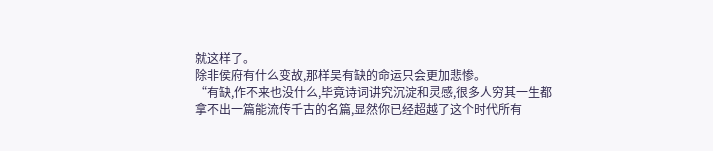就这样了。
除非侯府有什么变故,那样吴有缺的命运只会更加悲惨。
“有缺,作不来也没什么,毕竟诗词讲究沉淀和灵感,很多人穷其一生都拿不出一篇能流传千古的名篇,显然你已经超越了这个时代所有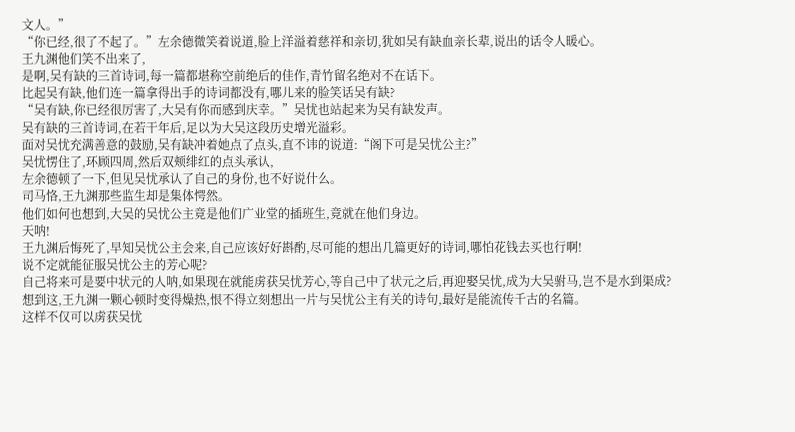文人。”
“你已经,很了不起了。”左余德微笑着说道,脸上洋溢着慈祥和亲切,犹如吴有缺血亲长辈,说出的话令人暖心。
王九渊他们笑不出来了,
是啊,吴有缺的三首诗词,每一篇都堪称空前绝后的佳作,青竹留名绝对不在话下。
比起吴有缺,他们连一篇拿得出手的诗词都没有,哪儿来的脸笑话吴有缺?
“吴有缺,你已经很厉害了,大吴有你而感到庆幸。”吴忧也站起来为吴有缺发声。
吴有缺的三首诗词,在若干年后,足以为大吴这段历史增光溢彩。
面对吴忧充满善意的鼓励,吴有缺冲着她点了点头,直不讳的说道:“阁下可是吴忧公主?”
吴忧愣住了,环顾四周,然后双颊绯红的点头承认,
左余德顿了一下,但见吴忧承认了自己的身份,也不好说什么。
司马恪,王九渊那些监生却是集体愕然。
他们如何也想到,大吴的吴忧公主竟是他们广业堂的插班生,竟就在他们身边。
天呐!
王九渊后悔死了,早知吴忧公主会来,自己应该好好斟酌,尽可能的想出几篇更好的诗词,哪怕花钱去买也行啊!
说不定就能征服吴忧公主的芳心呢?
自己将来可是要中状元的人呐,如果现在就能虏获吴忧芳心,等自己中了状元之后,再迎娶吴忧,成为大吴驸马,岂不是水到渠成?
想到这,王九渊一颗心顿时变得燥热,恨不得立刻想出一片与吴忧公主有关的诗句,最好是能流传千古的名篇。
这样不仅可以虏获吴忧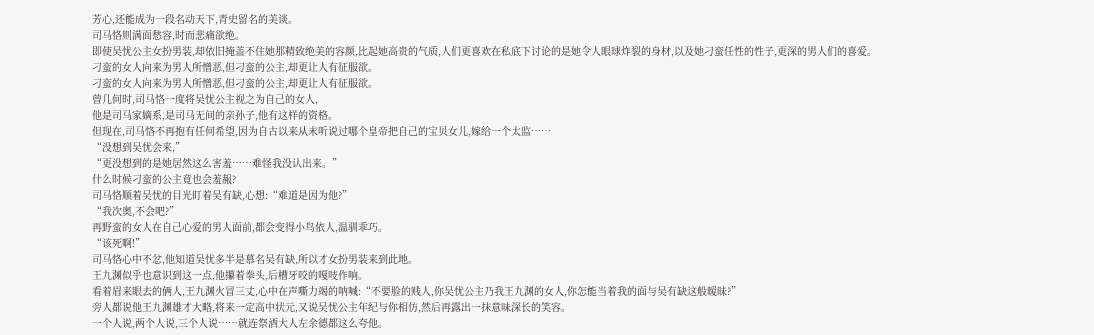芳心,还能成为一段名动天下,青史留名的美谈。
司马恪则满面愁容,时而悲痛欲绝。
即使吴忧公主女扮男装,却依旧掩盖不住她那精致绝美的容颜,比起她高贵的气质,人们更喜欢在私底下讨论的是她令人眼球炸裂的身材,以及她刁蛮任性的性子,更深的男人们的喜爱。
刁蛮的女人向来为男人所憎恶,但刁蛮的公主,却更让人有征服欲。
刁蛮的女人向来为男人所憎恶,但刁蛮的公主,却更让人有征服欲。
曾几何时,司马恪一度将吴忧公主视之为自己的女人,
他是司马家嫡系,是司马无间的亲孙子,他有这样的资格。
但现在,司马恪不再抱有任何希望,因为自古以来从未听说过哪个皇帝把自己的宝贝女儿,嫁给一个太监……
“没想到吴忧会来,”
“更没想到的是她居然这么害羞……难怪我没认出来。”
什么时候刁蛮的公主竟也会羞赧?
司马恪顺着吴忧的目光盯着吴有缺,心想:“难道是因为他?”
“我次奥,不会吧?”
再野蛮的女人在自己心爱的男人面前,都会变得小鸟依人,温驯乖巧。
“该死啊!”
司马恪心中不忿,他知道吴忧多半是慕名吴有缺,所以才女扮男装来到此地。
王九渊似乎也意识到这一点,他攥着拳头,后槽牙咬的嘎吱作响。
看着眉来眼去的俩人,王九渊火冒三丈,心中在声嘶力竭的呐喊:“不要脸的贱人,你吴忧公主乃我王九渊的女人,你怎能当着我的面与吴有缺这般暧昧?”
旁人都说他王九渊雄才大略,将来一定高中状元,又说吴忧公主年纪与你相仿,然后再露出一抹意味深长的笑容。
一个人说,两个人说,三个人说……就连祭酒大人左余德都这么夸他。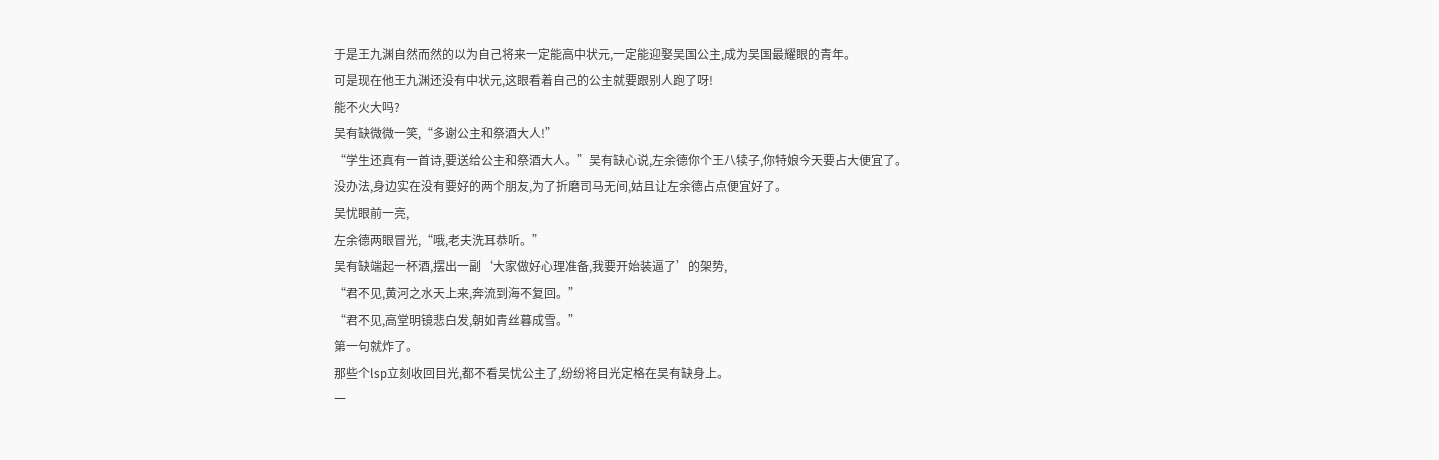于是王九渊自然而然的以为自己将来一定能高中状元,一定能迎娶吴国公主,成为吴国最耀眼的青年。
可是现在他王九渊还没有中状元,这眼看着自己的公主就要跟别人跑了呀!
能不火大吗?
吴有缺微微一笑,“多谢公主和祭酒大人!”
“学生还真有一首诗,要送给公主和祭酒大人。”吴有缺心说,左余德你个王八犊子,你特娘今天要占大便宜了。
没办法,身边实在没有要好的两个朋友,为了折磨司马无间,姑且让左余德占点便宜好了。
吴忧眼前一亮,
左余德两眼冒光,“哦,老夫洗耳恭听。”
吴有缺端起一杯酒,摆出一副‘大家做好心理准备,我要开始装逼了’的架势,
“君不见,黄河之水天上来,奔流到海不复回。”
“君不见,高堂明镜悲白发,朝如青丝暮成雪。”
第一句就炸了。
那些个lsp立刻收回目光,都不看吴忧公主了,纷纷将目光定格在吴有缺身上。
一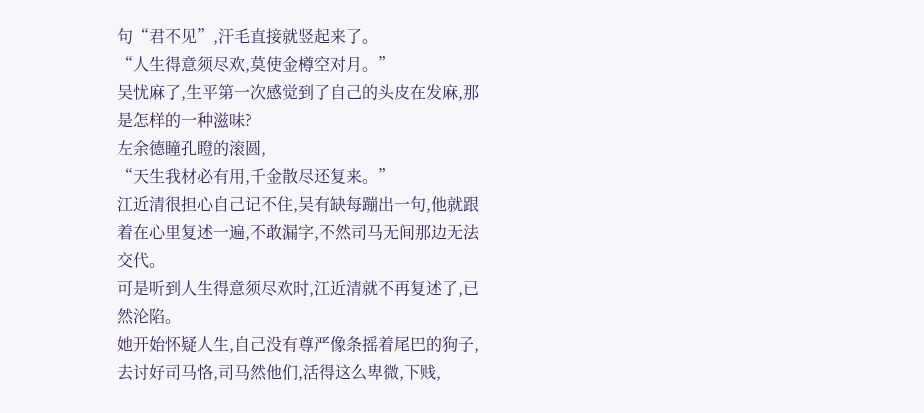句“君不见”,汗毛直接就竖起来了。
“人生得意须尽欢,莫使金樽空对月。”
吴忧麻了,生平第一次感觉到了自己的头皮在发麻,那是怎样的一种滋味?
左余德瞳孔瞪的滚圆,
“天生我材必有用,千金散尽还复来。”
江近清很担心自己记不住,吴有缺每蹦出一句,他就跟着在心里复述一遍,不敢漏字,不然司马无间那边无法交代。
可是听到人生得意须尽欢时,江近清就不再复述了,已然沦陷。
她开始怀疑人生,自己没有尊严像条摇着尾巴的狗子,去讨好司马恪,司马然他们,活得这么卑微,下贱,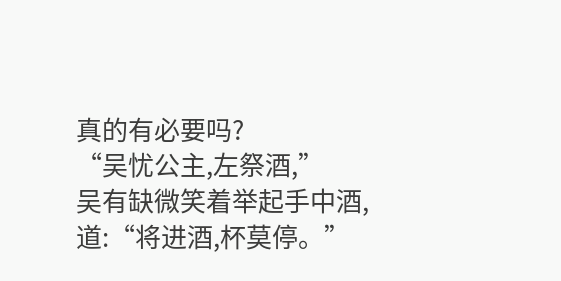真的有必要吗?
“吴忧公主,左祭酒,”
吴有缺微笑着举起手中酒,道:“将进酒,杯莫停。”